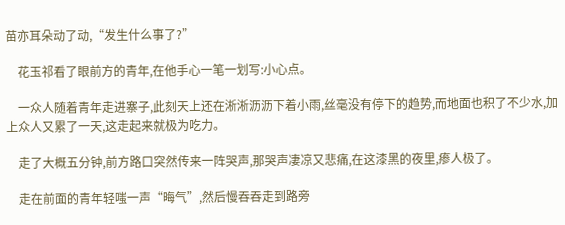苗亦耳朵动了动,“发生什么事了?”

    花玉祁看了眼前方的青年,在他手心一笔一划写:小心点。

    一众人随着青年走进寨子,此刻天上还在淅淅沥沥下着小雨,丝毫没有停下的趋势,而地面也积了不少水,加上众人又累了一天,这走起来就极为吃力。

    走了大概五分钟,前方路口突然传来一阵哭声,那哭声凄凉又悲痛,在这漆黑的夜里,瘆人极了。

    走在前面的青年轻嗤一声“晦气”,然后慢吞吞走到路旁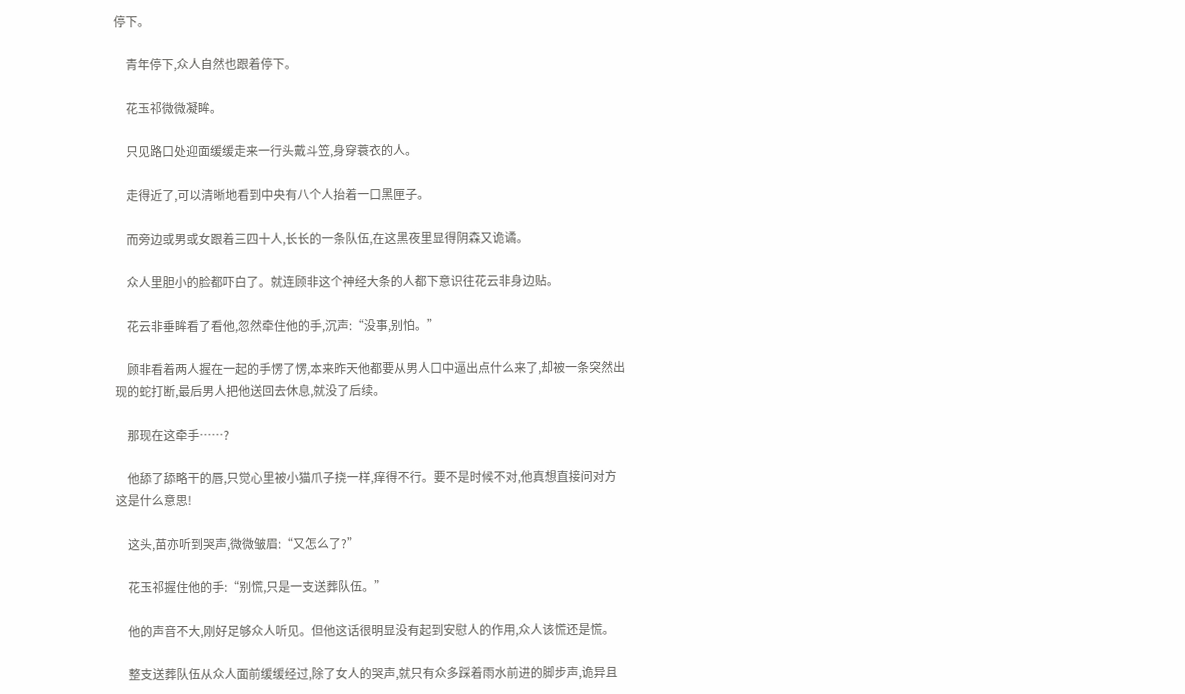停下。

    青年停下,众人自然也跟着停下。

    花玉祁微微凝眸。

    只见路口处迎面缓缓走来一行头戴斗笠,身穿蓑衣的人。

    走得近了,可以清晰地看到中央有八个人抬着一口黑匣子。

    而旁边或男或女跟着三四十人,长长的一条队伍,在这黑夜里显得阴森又诡谲。

    众人里胆小的脸都吓白了。就连顾非这个神经大条的人都下意识往花云非身边贴。

    花云非垂眸看了看他,忽然牵住他的手,沉声:“没事,别怕。”

    顾非看着两人握在一起的手愣了愣,本来昨天他都要从男人口中逼出点什么来了,却被一条突然出现的蛇打断,最后男人把他送回去休息,就没了后续。

    那现在这牵手……?

    他舔了舔略干的唇,只觉心里被小猫爪子挠一样,痒得不行。要不是时候不对,他真想直接问对方这是什么意思!

    这头,苗亦听到哭声,微微皱眉:“又怎么了?”

    花玉祁握住他的手:“别慌,只是一支送葬队伍。”

    他的声音不大,刚好足够众人听见。但他这话很明显没有起到安慰人的作用,众人该慌还是慌。

    整支送葬队伍从众人面前缓缓经过,除了女人的哭声,就只有众多踩着雨水前进的脚步声,诡异且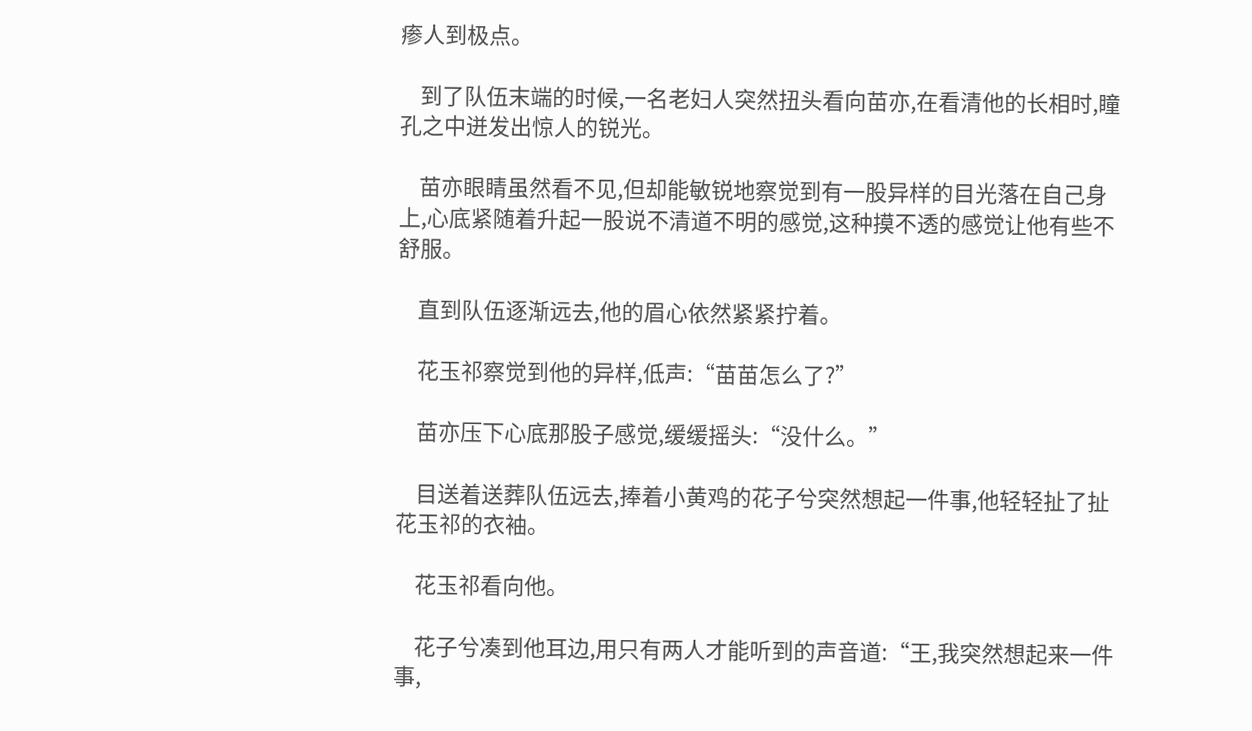瘆人到极点。

    到了队伍末端的时候,一名老妇人突然扭头看向苗亦,在看清他的长相时,瞳孔之中迸发出惊人的锐光。

    苗亦眼睛虽然看不见,但却能敏锐地察觉到有一股异样的目光落在自己身上,心底紧随着升起一股说不清道不明的感觉,这种摸不透的感觉让他有些不舒服。

    直到队伍逐渐远去,他的眉心依然紧紧拧着。

    花玉祁察觉到他的异样,低声:“苗苗怎么了?”

    苗亦压下心底那股子感觉,缓缓摇头:“没什么。”

    目送着送葬队伍远去,捧着小黄鸡的花子兮突然想起一件事,他轻轻扯了扯花玉祁的衣袖。

    花玉祁看向他。

    花子兮凑到他耳边,用只有两人才能听到的声音道:“王,我突然想起来一件事,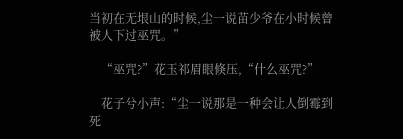当初在无垠山的时候,尘一说苗少爷在小时候曾被人下过巫咒。”

    “巫咒?”花玉祁眉眼倏压,“什么巫咒?”

    花子兮小声:“尘一说那是一种会让人倒霉到死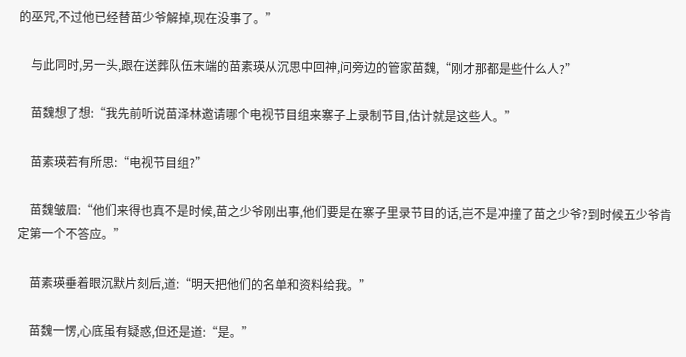的巫咒,不过他已经替苗少爷解掉,现在没事了。”

    与此同时,另一头,跟在送葬队伍末端的苗素瑛从沉思中回神,问旁边的管家苗魏,“刚才那都是些什么人?”

    苗魏想了想:“我先前听说苗泽林邀请哪个电视节目组来寨子上录制节目,估计就是这些人。”

    苗素瑛若有所思:“电视节目组?”

    苗魏皱眉:“他们来得也真不是时候,苗之少爷刚出事,他们要是在寨子里录节目的话,岂不是冲撞了苗之少爷?到时候五少爷肯定第一个不答应。”

    苗素瑛垂着眼沉默片刻后,道:“明天把他们的名单和资料给我。”

    苗魏一愣,心底虽有疑惑,但还是道:“是。”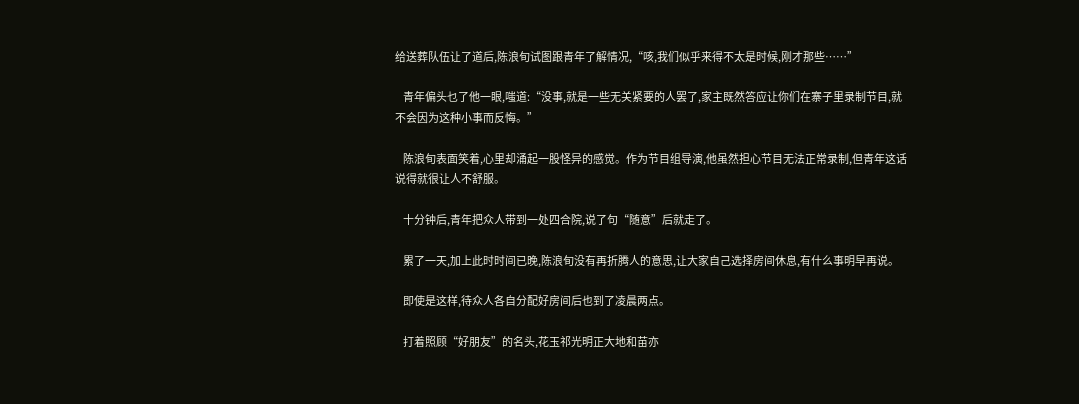给送葬队伍让了道后,陈浪旬试图跟青年了解情况,“咳,我们似乎来得不太是时候,刚才那些……”

    青年偏头乜了他一眼,嗤道:“没事,就是一些无关紧要的人罢了,家主既然答应让你们在寨子里录制节目,就不会因为这种小事而反悔。”

    陈浪旬表面笑着,心里却涌起一股怪异的感觉。作为节目组导演,他虽然担心节目无法正常录制,但青年这话说得就很让人不舒服。

    十分钟后,青年把众人带到一处四合院,说了句“随意”后就走了。

    累了一天,加上此时时间已晚,陈浪旬没有再折腾人的意思,让大家自己选择房间休息,有什么事明早再说。

    即使是这样,待众人各自分配好房间后也到了凌晨两点。

    打着照顾“好朋友”的名头,花玉祁光明正大地和苗亦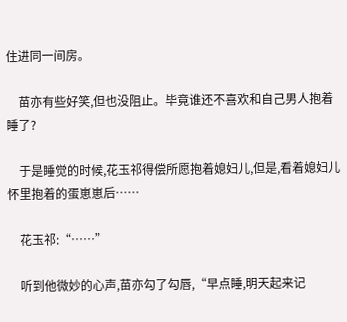住进同一间房。

    苗亦有些好笑,但也没阻止。毕竟谁还不喜欢和自己男人抱着睡了?

    于是睡觉的时候,花玉祁得偿所愿抱着媳妇儿,但是,看着媳妇儿怀里抱着的蛋崽崽后……

    花玉祁:“……”

    听到他微妙的心声,苗亦勾了勾唇,“早点睡,明天起来记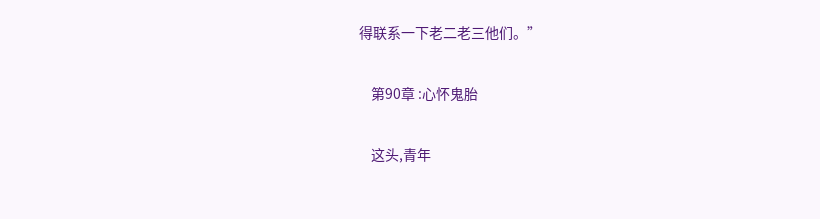得联系一下老二老三他们。”

    第90章 :心怀鬼胎

    这头,青年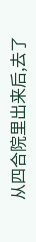从四合院里出来后,去了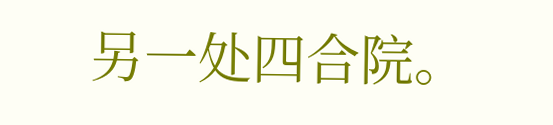另一处四合院。